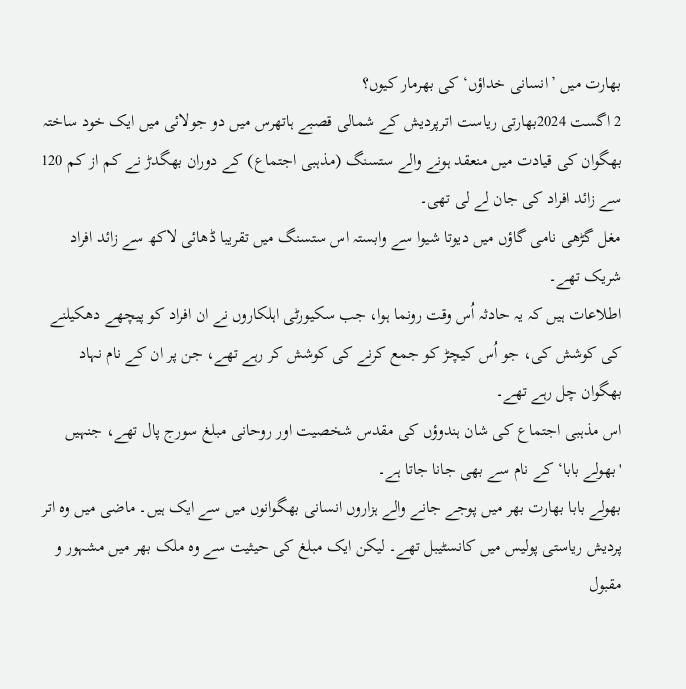بھارت میں ’انسانی خداؤں‘ کی بھرمار کیوں؟
2 اگست 2024بھارتی ریاست اترپردیش کے شمالی قصبے ہاتھرس میں دو جولائی میں ایک خود ساختہ بھگوان کی قیادت میں منعقد ہونے والے ستسنگ (مذہبی اجتماع) کے دوران بھگدڑ نے کم از کم 120 سے زائد افراد کی جان لے لی تھی۔
مغل گڑھی نامی گاؤں میں دیوتا شیوا سے وابستہ اس ستسنگ میں تقریبا ڈھائی لاکھ سے زائد افراد شریک تھے۔
اطلاعات ہیں کہ یہ حادثہ اُس وقت رونما ہوا، جب سکیورٹی اہلکاروں نے ان افراد کو پیچھے دھکیلنے کی کوشش کی، جو اُس کیچڑ کو جمع کرنے کی کوشش کر رہے تھے، جن پر ان کے نام نہاد بھگوان چل رہے تھے۔
اس مذہبی اجتماع کی شان ہندوؤں کی مقدس شخصیت اور روحانی مبلغ سورج پال تھے، جنہیں 'بھولے بابا‘ کے نام سے بھی جانا جاتا ہے۔
بھولے بابا بھارت بھر میں پوجے جانے والے ہزاروں انسانی بھگوانوں میں سے ایک ہیں۔ ماضی میں وہ اتر پردیش ریاستی پولیس میں کانسٹیبل تھے۔ لیکن ایک مبلغ کی حیثیت سے وہ ملک بھر میں مشہور و مقبول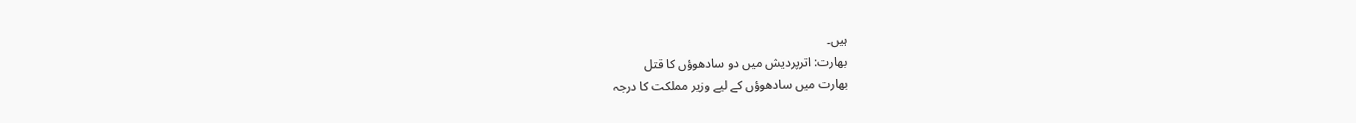ہیں۔
بھارت: اترپردیش میں دو سادھوؤں کا قتل
بھارت میں سادھوؤں کے لیے وزیر مملکت کا درجہ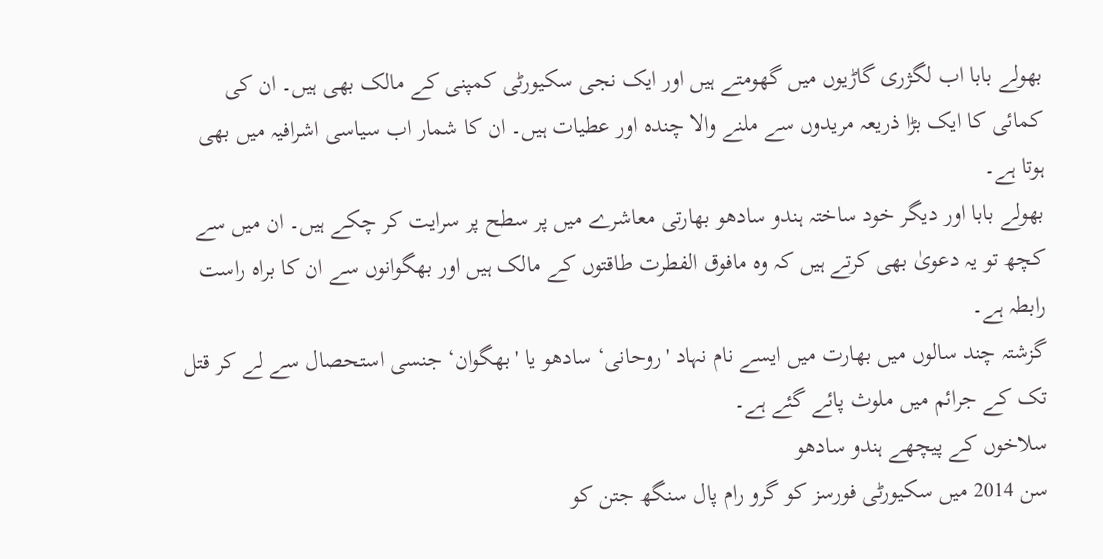بھولے بابا اب لگژری گاڑیوں میں گھومتے ہیں اور ایک نجی سکیورٹی کمپنی کے مالک بھی ہیں۔ ان کی کمائی کا ایک بڑا ذریعہ مریدوں سے ملنے والا چندہ اور عطیات ہیں۔ ان کا شمار اب سیاسی اشرافیہ میں بھی ہوتا ہے۔
بھولے بابا اور دیگر خود ساختہ ہندو سادھو بھارتی معاشرے میں پر سطح پر سرایت کر چکے ہیں۔ ان میں سے کچھ تو یہ دعویٰ بھی کرتے ہیں کہ وہ مافوق الفطرت طاقتوں کے مالک ہیں اور بھگوانوں سے ان کا براہ راست رابطہ ہے۔
گزشتہ چند سالوں میں بھارت میں ایسے نام نہاد 'روحانی‘ سادھو یا 'بھگوان‘ جنسی استحصال سے لے کر قتل تک کے جرائم میں ملوث پائے گئے ہے۔
سلاخوں کے پیچھے ہندو سادھو
سن 2014 میں سکیورٹی فورسز کو گرو رام پال سنگھ جتن کو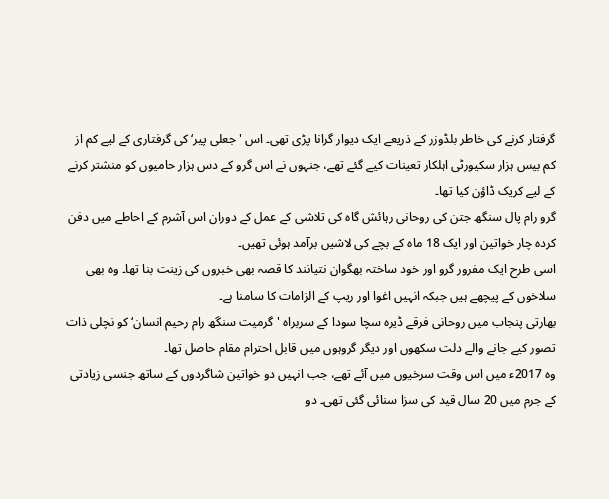گرفتار کرنے کی خاطر بلڈوزر کے ذریعے ایک دیوار گرانا پڑی تھی۔ اس 'جعلی پیر‘ کی گرفتاری کے لیے کم از کم بیس ہزار سکیورٹی اہلکار تعینات کیے گئے تھے، جنہوں نے اس گرو کے دس ہزار حامیوں کو منشتر کرنے کے لیے کریک ڈاؤن کیا تھا۔
گرو رام پال سنگھ جتن کی روحانی رہائش گاہ کی تلاشی کے عمل کے دوران اس آشرم کے احاطے میں دفن کردہ چار خواتین اور ایک 18 ماہ کے بچے کی لاشیں برآمد ہوئی تھیں۔
اسی طرح ایک مفرور گرو اور خود ساختہ بھگوان نتیانند کا قصہ بھی خبروں کی زینت بنا تھا۔ وہ بھی سلاخوں کے پیچھے ہیں جبکہ انہیں اغوا اور ریپ کے الزامات کا سامنا ہے۔
بھارتی پنجاب میں روحانی فرقے ڈیرہ سچا سودا کے سربراہ 'گرمیت سنگھ رام رحیم انسان‘ کو نچلی ذات تصور کیے جانے والے دلت سکھوں اور دیگر گروہوں میں قابل احترام مقام حاصل تھا۔
وہ 2017ء میں اس وقت سرخیوں میں آئے تھے، جب انہیں دو خواتین شاگردوں کے ساتھ جنسی زیادتی کے جرم میں 20 سال قید کی سزا سنائی گئی تھی۔ دو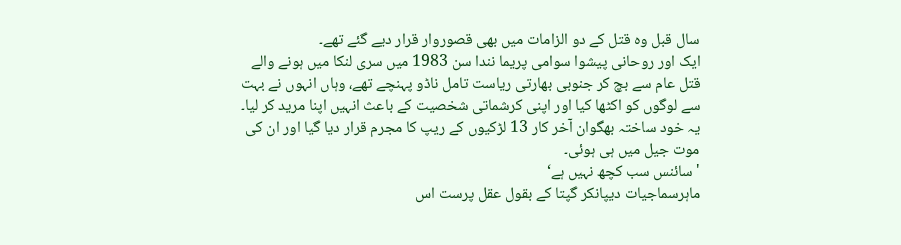سال قبل وہ قتل کے دو الزامات میں بھی قصوروار قرار دیے گئے تھے۔
ایک اور روحانی پیشوا سوامی پریما نندا سن 1983 میں سری لنکا میں ہونے والے قتل عام سے بچ کر جنوبی بھارتی ریاست تامل ناڈو پہنچے تھے، وہاں انہوں نے بہت سے لوگوں کو اکٹھا کیا اور اپنی کرشماتی شخصیت کے باعث انہیں اپنا مرید کر لیا۔ یہ خود ساختہ بھگوان آخر کار 13 لڑکیوں کے ریپ کا مجرم قرار دیا گیا اور ان کی موت جیل میں ہی ہوئی۔
'سائنس سب کچھ نہیں ہے‘
ماہرسماجیات دیپانکر گپتا کے بقول عقل پرست اس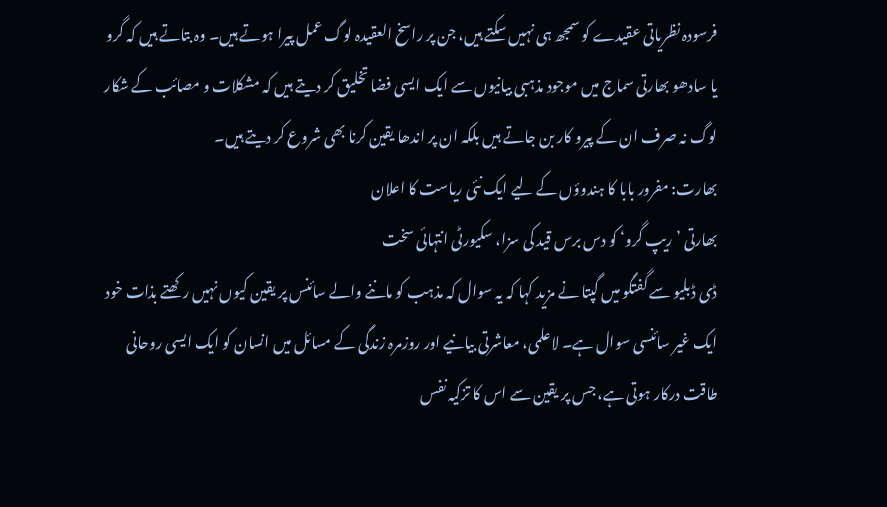فرسودہ نظریاتی عقیدے کو سمجھ ہی نہیں سکتے ہیں، جن پر راسخ العقیدہ لوگ عمل پیرا ہوتے ہیں۔ وہ بتاتے ہیں کہ گرو یا سادھو بھارتی سماج میں موجود مذہبی بیانیوں سے ایک ایسی فضا تخلیق کر دیتے ہیں کہ مشکلات و مصائب کے شکار لوگ نہ صرف ان کے پیرو کار بن جاتے ہیں بلکہ ان پر اندھا یقین کرنا بھی شروع کر دیتے ہیں۔
بھارت: مفرور بابا کا ہندوؤں کے لیے ایک نئی ریاست کا اعلان
بھارتی ’ریپ گرو‘ کو دس برس قید کی سزا، سکیورٹی انتہائی سخت
ڈی ڈبلیو سے گفتگو میں گپتا نے مزید کہا کہ یہ سوال کہ مذہب کو ماننے والے سائنس پر یقین کیوں نہیں رکھتے بذات خود ایک غیر سائنسی سوال ہے۔ لاعلمی، معاشرتی بیانیے اور روزمرہ زندگی کے مسائل میں انسان کو ایک ایسی روحانی طاقت درکار ہوتی ہے، جس پر یقین سے اس کا تزکیہ نفس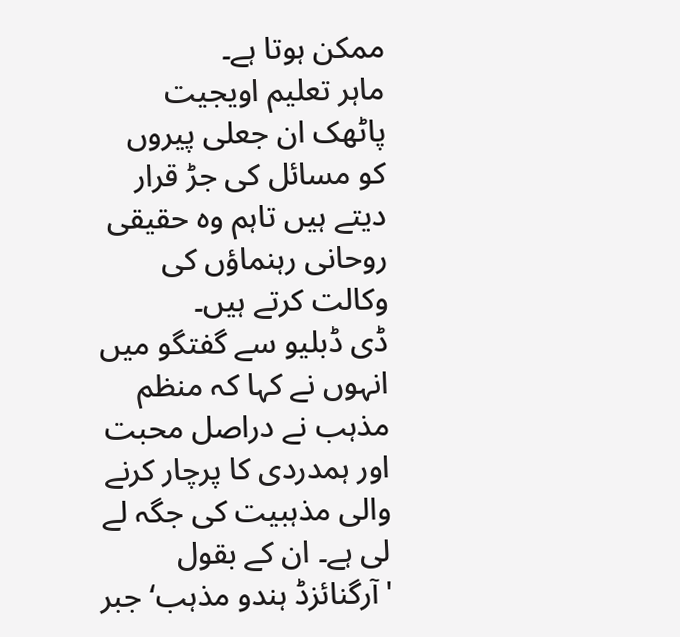ممکن ہوتا ہے۔
ماہر تعلیم اویجیت پاٹھک ان جعلی پیروں کو مسائل کی جڑ قرار دیتے ہیں تاہم وہ حقیقی روحانی رہنماؤں کی وکالت کرتے ہیں۔
ڈی ڈبلیو سے گفتگو میں انہوں نے کہا کہ منظم مذہب نے دراصل محبت اور ہمدردی کا پرچار کرنے والی مذہبیت کی جگہ لے لی ہے۔ ان کے بقول 'آرگنائزڈ ہندو مذہب‘ جبر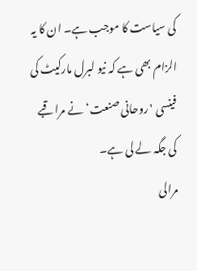کی سیاست کا موجب ہے۔ ان کا یہ الزام بھی ہے کہ نیو لبرل مارکیٹ کی فینسی 'روحانی صنعت‘ نے مراقبے کی جگہ لے لی ہے۔
مرالی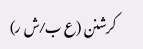کرشنن (ع ب ⁄ ش ر)